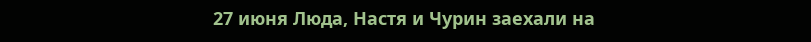27 июня Люда, Настя и Чурин заехали на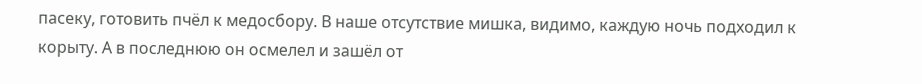пасеку, готовить пчёл к медосбору. В наше отсутствие мишка, видимо, каждую ночь подходил к корыту. А в последнюю он осмелел и зашёл от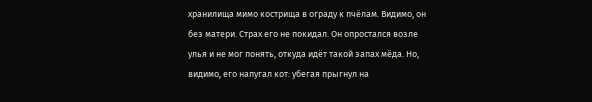хранилища мимо кострища в ограду к пчёлам. Видимо, он без матери. Страх его не покидал. Он опростался возле улья и не мог понять, откуда идёт такой запах мёда. Но, видимо, его напугал кот: убегая прыгнул на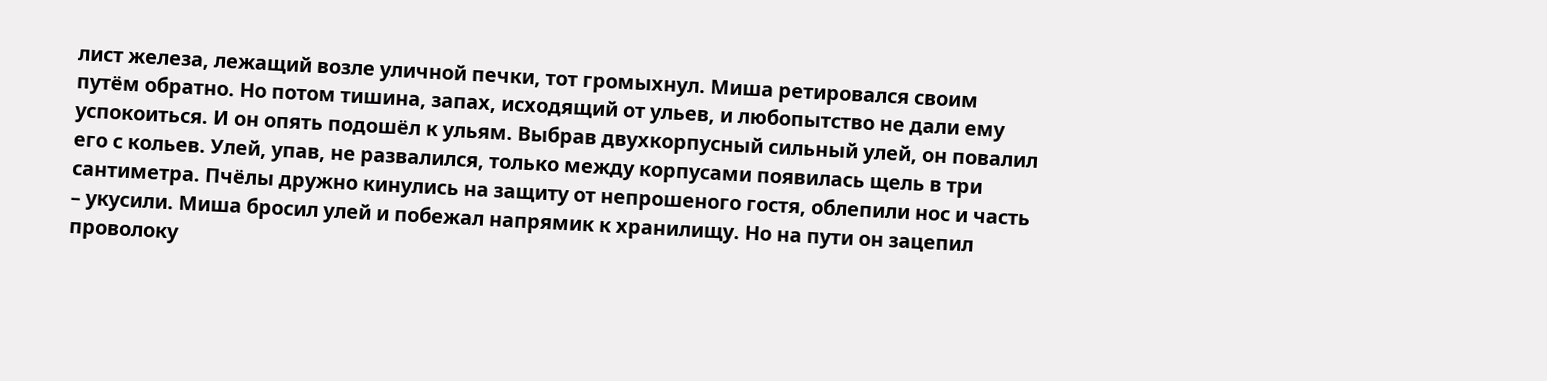лист железа, лежащий возле уличной печки, тот громыхнул. Миша ретировался своим путём обратно. Но потом тишина, запах, исходящий от ульев, и любопытство не дали ему успокоиться. И он опять подошёл к ульям. Выбрав двухкорпусный сильный улей, он повалил его с кольев. Улей, упав, не развалился, только между корпусами появилась щель в три сантиметра. Пчёлы дружно кинулись на защиту от непрошеного гостя, облепили нос и часть – укусили. Миша бросил улей и побежал напрямик к хранилищу. Но на пути он зацепил проволоку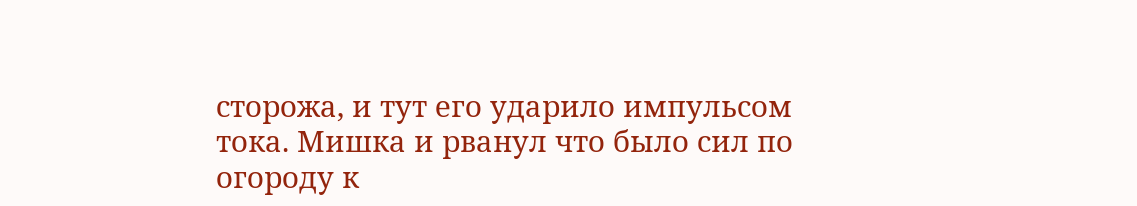сторожа, и тут его ударило импульсом тока. Мишка и рванул что было сил по огороду к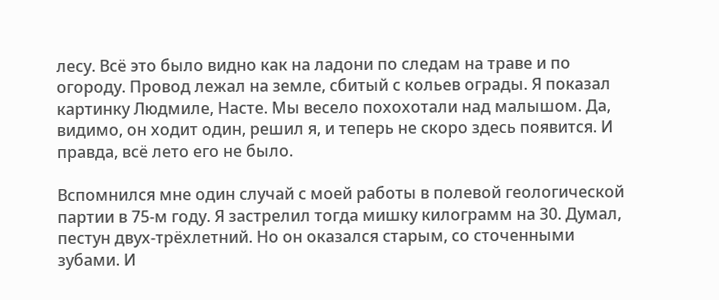лесу. Всё это было видно как на ладони по следам на траве и по огороду. Провод лежал на земле, сбитый с кольев ограды. Я показал картинку Людмиле, Насте. Мы весело похохотали над малышом. Да, видимо, он ходит один, решил я, и теперь не скоро здесь появится. И правда, всё лето его не было.

Вспомнился мне один случай с моей работы в полевой геологической партии в 75-м году. Я застрелил тогда мишку килограмм на 30. Думал, пестун двух-трёхлетний. Но он оказался старым, со сточенными зубами. И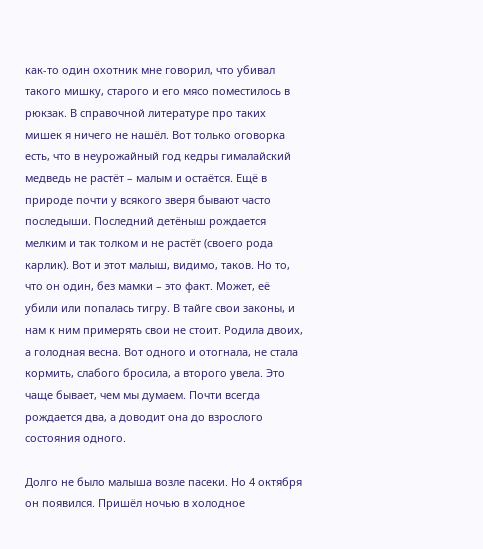как-то один охотник мне говорил, что убивал такого мишку, старого и его мясо поместилось в рюкзак. В справочной литературе про таких мишек я ничего не нашёл. Вот только оговорка есть, что в неурожайный год кедры гималайский медведь не растёт – малым и остаётся. Ещё в природе почти у всякого зверя бывают часто последыши. Последний детёныш рождается мелким и так толком и не растёт (своего рода карлик). Вот и этот малыш, видимо, таков. Но то, что он один, без мамки – это факт. Может, её убили или попалась тигру. В тайге свои законы, и нам к ним примерять свои не стоит. Родила двоих, а голодная весна. Вот одного и отогнала, не стала кормить, слабого бросила, а второго увела. Это чаще бывает, чем мы думаем. Почти всегда рождается два, а доводит она до взрослого состояния одного.

Долго не было малыша возле пасеки. Но 4 октября он появился. Пришёл ночью в холодное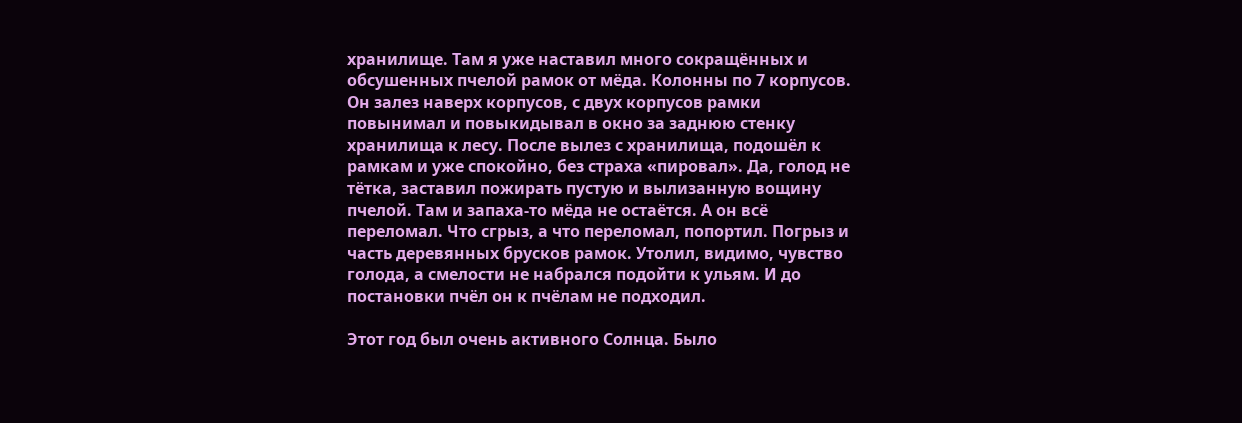хранилище. Там я уже наставил много сокращённых и обсушенных пчелой рамок от мёда. Колонны по 7 корпусов. Он залез наверх корпусов, с двух корпусов рамки повынимал и повыкидывал в окно за заднюю стенку хранилища к лесу. После вылез с хранилища, подошёл к рамкам и уже спокойно, без страха «пировал». Да, голод не тётка, заставил пожирать пустую и вылизанную вощину пчелой. Там и запаха-то мёда не остаётся. А он всё переломал. Что сгрыз, а что переломал, попортил. Погрыз и часть деревянных брусков рамок. Утолил, видимо, чувство голода, а смелости не набрался подойти к ульям. И до постановки пчёл он к пчёлам не подходил.

Этот год был очень активного Солнца. Было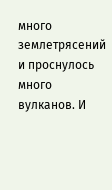много землетрясений и проснулось много вулканов. И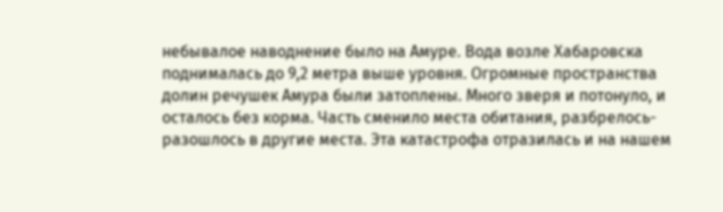небывалое наводнение было на Амуре. Вода возле Хабаровска поднималась до 9,2 метра выше уровня. Огромные пространства долин речушек Амура были затоплены. Много зверя и потонуло, и осталось без корма. Часть сменило места обитания, разбрелось-разошлось в другие места. Эта катастрофа отразилась и на нашем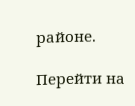районе.

Перейти на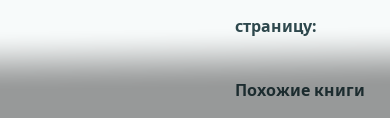страницу:

Похожие книги